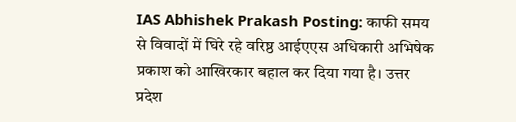IAS Abhishek Prakash Posting: काफी समय से विवादों में घिरे रहे वरिष्ठ आईएएस अधिकारी अभिषेक प्रकाश को आखिरकार बहाल कर दिया गया है। उत्तर प्रदेश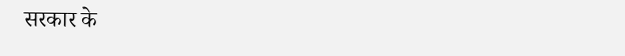सरकार के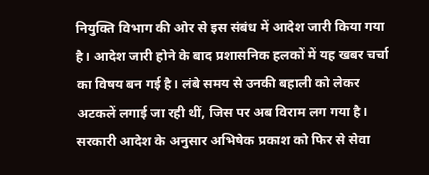नियुक्ति विभाग की ओर से इस संबंध में आदेश जारी किया गया है। आदेश जारी होने के बाद प्रशासनिक हलकों में यह खबर चर्चा का विषय बन गई है। लंबे समय से उनकी बहाली को लेकर अटकलें लगाई जा रही थीं, जिस पर अब विराम लग गया है। सरकारी आदेश के अनुसार अभिषेक प्रकाश को फिर से सेवा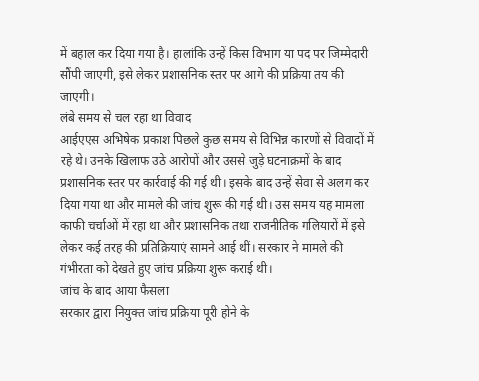में बहाल कर दिया गया है। हालांकि उन्हें किस विभाग या पद पर जिम्मेदारी सौंपी जाएगी, इसे लेकर प्रशासनिक स्तर पर आगे की प्रक्रिया तय की जाएगी।
लंबे समय से चल रहा था विवाद
आईएएस अभिषेक प्रकाश पिछले कुछ समय से विभिन्न कारणों से विवादों में रहे थे। उनके खिलाफ उठे आरोपों और उससे जुड़े घटनाक्रमों के बाद प्रशासनिक स्तर पर कार्रवाई की गई थी। इसके बाद उन्हें सेवा से अलग कर दिया गया था और मामले की जांच शुरू की गई थी। उस समय यह मामला काफी चर्चाओं में रहा था और प्रशासनिक तथा राजनीतिक गलियारों में इसे लेकर कई तरह की प्रतिक्रियाएं सामने आई थीं। सरकार ने मामले की गंभीरता को देखते हुए जांच प्रक्रिया शुरू कराई थी।
जांच के बाद आया फैसला
सरकार द्वारा नियुक्त जांच प्रक्रिया पूरी होने के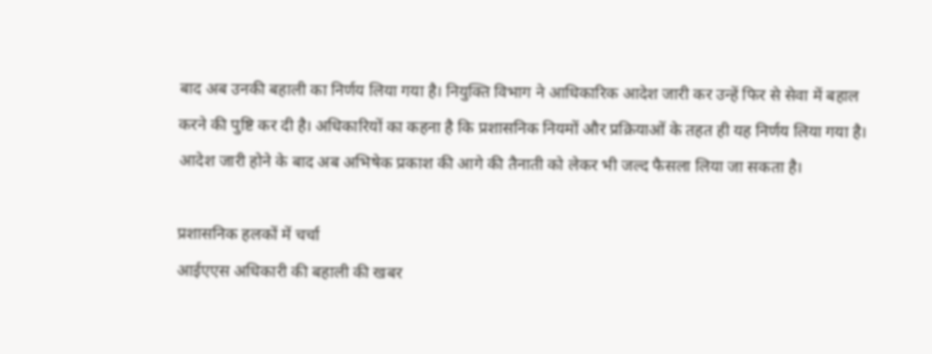बाद अब उनकी बहाली का निर्णय लिया गया है। नियुक्ति विभाग ने आधिकारिक आदेश जारी कर उन्हें फिर से सेवा में बहाल करने की पुष्टि कर दी है। अधिकारियों का कहना है कि प्रशासनिक नियमों और प्रक्रियाओं के तहत ही यह निर्णय लिया गया है। आदेश जारी होने के बाद अब अभिषेक प्रकाश की आगे की तैनाती को लेकर भी जल्द फैसला लिया जा सकता है।

प्रशासनिक हलकों में चर्चा
आईएएस अधिकारी की बहाली की खबर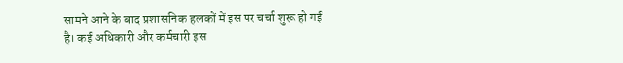सामने आने के बाद प्रशासनिक हलकों में इस पर चर्चा शुरू हो गई है। कई अधिकारी और कर्मचारी इस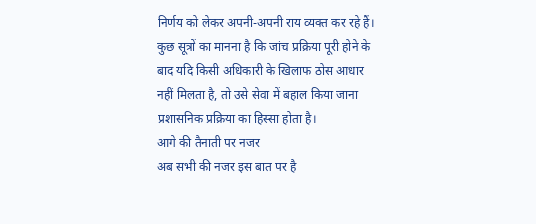निर्णय को लेकर अपनी-अपनी राय व्यक्त कर रहे हैं। कुछ सूत्रों का मानना है कि जांच प्रक्रिया पूरी होने के बाद यदि किसी अधिकारी के खिलाफ ठोस आधार नहीं मिलता है, तो उसे सेवा में बहाल किया जाना प्रशासनिक प्रक्रिया का हिस्सा होता है।
आगे की तैनाती पर नजर
अब सभी की नजर इस बात पर है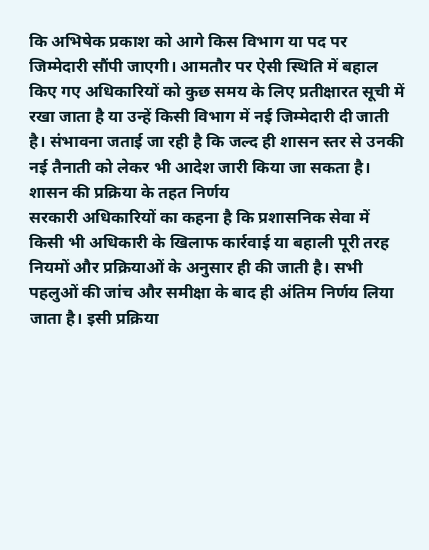कि अभिषेक प्रकाश को आगे किस विभाग या पद पर जिम्मेदारी सौंपी जाएगी। आमतौर पर ऐसी स्थिति में बहाल किए गए अधिकारियों को कुछ समय के लिए प्रतीक्षारत सूची में रखा जाता है या उन्हें किसी विभाग में नई जिम्मेदारी दी जाती है। संभावना जताई जा रही है कि जल्द ही शासन स्तर से उनकी नई तैनाती को लेकर भी आदेश जारी किया जा सकता है।
शासन की प्रक्रिया के तहत निर्णय
सरकारी अधिकारियों का कहना है कि प्रशासनिक सेवा में किसी भी अधिकारी के खिलाफ कार्रवाई या बहाली पूरी तरह नियमों और प्रक्रियाओं के अनुसार ही की जाती है। सभी पहलुओं की जांच और समीक्षा के बाद ही अंतिम निर्णय लिया जाता है। इसी प्रक्रिया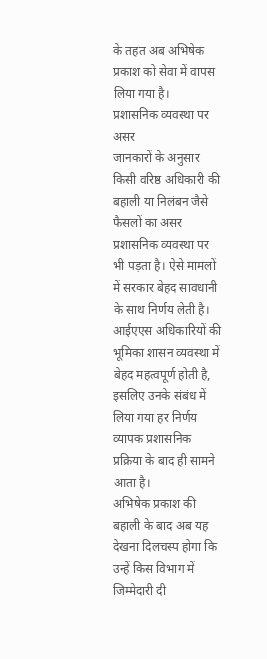के तहत अब अभिषेक प्रकाश को सेवा में वापस लिया गया है।
प्रशासनिक व्यवस्था पर असर
जानकारों के अनुसार किसी वरिष्ठ अधिकारी की बहाली या निलंबन जैसे फैसलों का असर प्रशासनिक व्यवस्था पर भी पड़ता है। ऐसे मामलों में सरकार बेहद सावधानी के साथ निर्णय लेती है। आईएएस अधिकारियों की भूमिका शासन व्यवस्था में बेहद महत्वपूर्ण होती है, इसलिए उनके संबंध में लिया गया हर निर्णय व्यापक प्रशासनिक प्रक्रिया के बाद ही सामने आता है।
अभिषेक प्रकाश की बहाली के बाद अब यह देखना दिलचस्प होगा कि उन्हें किस विभाग में जिम्मेदारी दी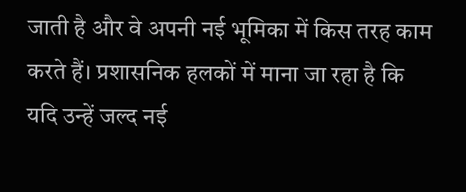जाती है और वे अपनी नई भूमिका में किस तरह काम करते हैं। प्रशासनिक हलकों में माना जा रहा है कि यदि उन्हें जल्द नई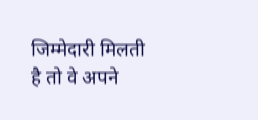जिम्मेदारी मिलती है तो वे अपने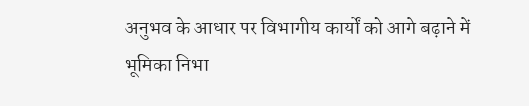अनुभव के आधार पर विभागीय कार्यों को आगे बढ़ाने में भूमिका निभा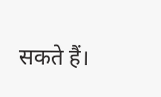सकते हैं।